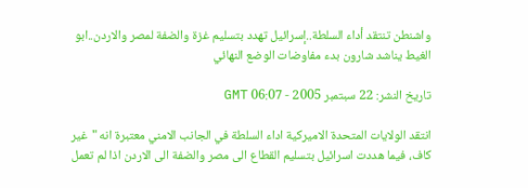واشنطن تنتقد أداء السلطة..إسرائيل تهدد بتسليم غزة والضفة لمصر والاردن..ابو الغيط يناشد شارون بدء مفاوضات الوضع النهائي

تاريخ النشر: 22 سبتمبر 2005 - 06:07 GMT

انتقد الولايات المتحدة الاميركية اداء السلطة في الجانب الامني معتبرة انه "غير كاف، فيما هددت اسرائيل بتسليم القطاع الى مصر والضفة الى الاردن اذا لم تعمل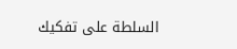السلطة على تفكيك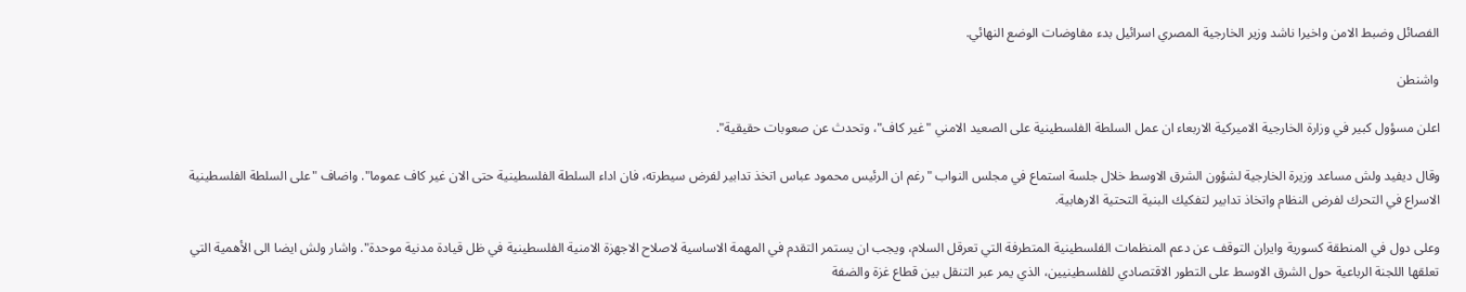الفصائل وضبط الامن واخيرا ناشد وزير الخارجية المصري اسرائيل بدء مفاوضات الوضع النهائي.

واشنطن

اعلن مسؤول كبير في وزارة الخارجية الاميركية الاربعاء ان عمل السلطة الفلسطينية على الصعيد الامني "غير كاف"، وتحدث عن صعوبات حقيقية".

وقال ديفيد ولش مساعد وزيرة الخارجية لشؤون الشرق الاوسط خلال جلسة استماع في مجلس النواب "رغم ان الرئيس محمود عباس اتخذ تدابير لفرض سيطرته، فان اداء السلطة الفلسطينية حتى الان غير كاف عموما". واضاف "على السلطة الفلسطينية الاسراع في التحرك لفرض النظام واتخاذ تدابير لتفكيك البنية التحتية الارهابية.

وعلى دول في المنطقة كسورية وايران التوقف عن دعم المنظمات الفلسطينية المتطرفة التي تعرقل السلام، ويجب ان يستمر التقدم في المهمة الاساسية لاصلاح الاجهزة الامنية الفلسطينية في ظل قيادة مدنية موحدة". واشار ولش ايضا الى الأهمية التي تعلقها اللجنة الرباعية حول الشرق الاوسط على التطور الاقتصادي للفلسطينيين، الذي يمر عبر التنقل بين قطاع غزة والضفة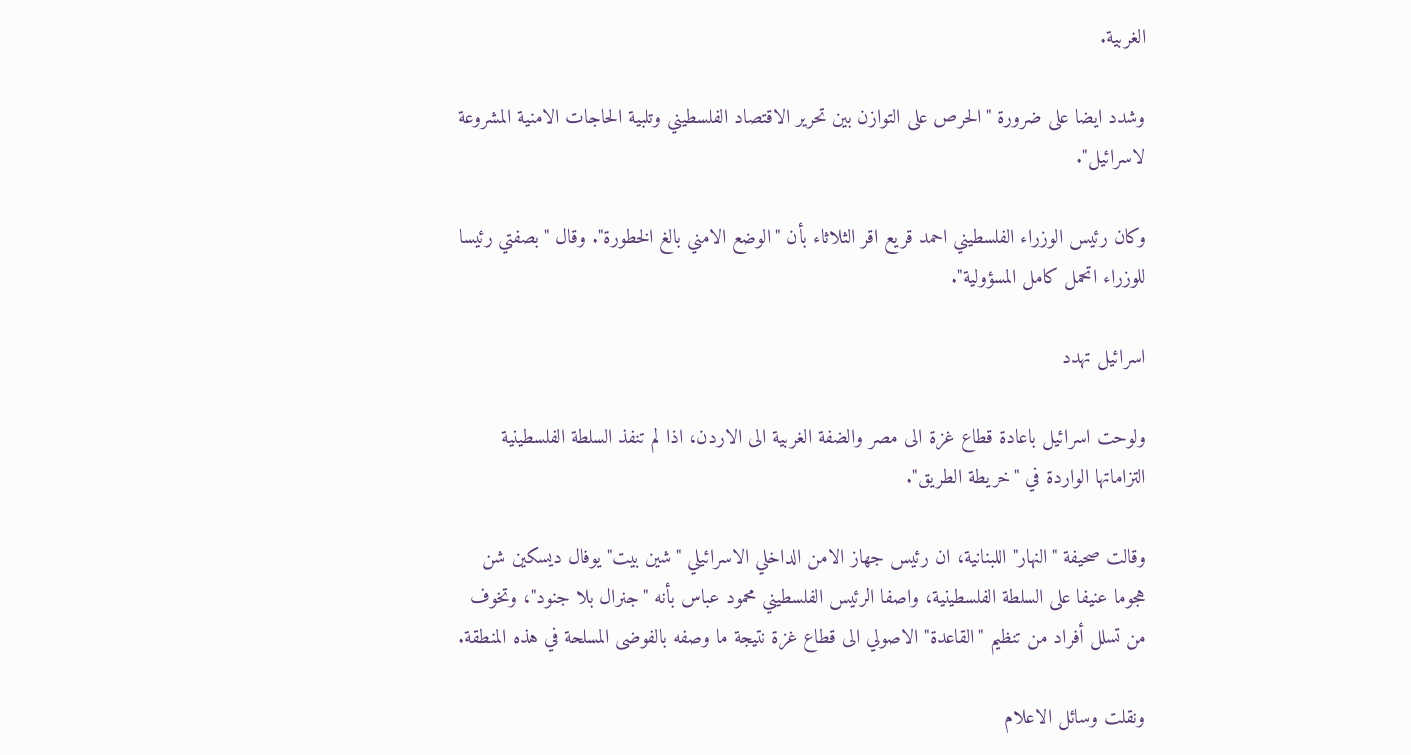الغربية.

وشدد ايضا على ضرورة "الحرص على التوازن بين تحرير الاقتصاد الفلسطيني وتلبية الحاجات الامنية المشروعة لاسرائيل".

وكان رئيس الوزراء الفلسطيني احمد قريع اقر الثلاثاء بأن "الوضع الامني بالغ الخطورة". وقال "بصفتي رئيسا للوزراء اتحمل كامل المسؤولية".

اسرائيل تهدد

ولوحت اسرائيل باعادة قطاع غزة الى مصر والضفة الغربية الى الاردن، اذا لم تنفذ السلطة الفلسطينية التزاماتها الواردة في "خريطة الطريق".

وقالت صحيفة "النهار" اللبنانية، ان رئيس جهاز الامن الداخلي الاسرائيلي "شين بيت" يوفال ديسكين شن هجوما عنيفا على السلطة الفلسطينية، واصفا الرئيس الفلسطيني محمود عباس بأنه "جنرال بلا جنود"، وتخوف من تسلل أفراد من تنظيم "القاعدة" الاصولي الى قطاع غزة نتيجة ما وصفه بالفوضى المسلحة في هذه المنطقة.

ونقلت وسائل الاعلام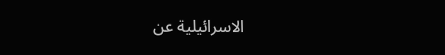الاسرائيلية عن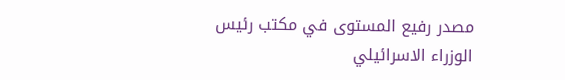مصدر رفيع المستوى في مكتب رئيس الوزراء الاسرائيلي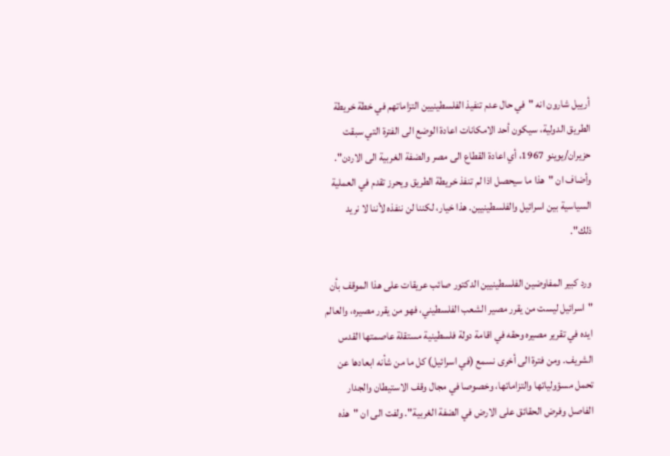أرييل شارون انه "في حال عدم تنفيذ الفلسطينيين التزاماتهم في خطة خريطة الطريق الدولية، سيكون أحد الامكانات اعادة الوضع الى الفترة التي سبقت حزيران/يوينو 1967، أي اعادة القطاع الى مصر والضفة الغربية الى الاردن". وأضاف ان "هذا ما سيحصل اذا لم تنفذ خريطة الطريق ويحرز تقدم في العملية السياسية بين اسرائيل والفلسطينيين. هذا خيار، لكننا لن ننفذه لأننا لا نريد ذلك".

ورد كبير المفاوضين الفلسطينيين الدكتور صائب عريقات على هذا الموقف بأن "اسرائيل ليست من يقرر مصير الشعب الفلسطيني، فهو من يقرر مصيره، والعالم ايده في تقرير مصيره وحقه في اقامة دولة فلسطينية مستقلة عاصمتها القدس الشريف. ومن فترة الى أخرى نسمع (في اسرائيل) كل ما من شأنه ابعادها عن تحمل مسؤولياتها والتزاماتها، وخصوصا في مجال وقف الاستيطان والجدار الفاصل وفرض الحقائق على الارض في الضفة الغربية". ولفت الى ان "هذه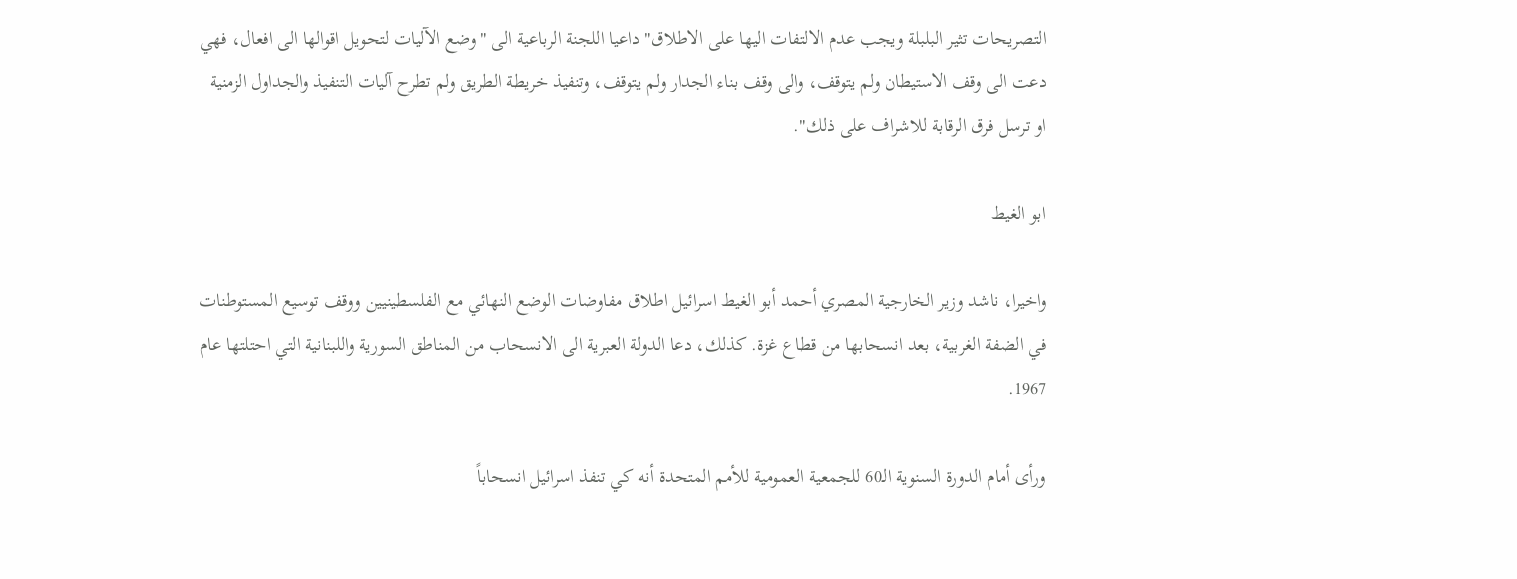التصريحات تثير البلبلة ويجب عدم الالتفات اليها على الاطلاق" داعيا اللجنة الرباعية الى "وضع الآليات لتحويل اقوالها الى افعال، فهي دعت الى وقف الاستيطان ولم يتوقف، والى وقف بناء الجدار ولم يتوقف، وتنفيذ خريطة الطريق ولم تطرح آليات التنفيذ والجداول الزمنية او ترسل فرق الرقابة للاشراف على ذلك".

ابو الغيط

واخيرا، ناشد وزير الخارجية المصري أحمد أبو الغيط اسرائيل اطلاق مفاوضات الوضع النهائي مع الفلسطينيين ووقف توسيع المستوطنات في الضفة الغربية، بعد انسحابها من قطاع غزة. كذلك، دعا الدولة العبرية الى الانسحاب من المناطق السورية واللبنانية التي احتلتها عام 1967.

ورأى أمام الدورة السنوية الـ60 للجمعية العمومية للأمم المتحدة أنه كي تنفذ اسرائيل انسحاباً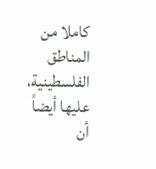كاملا من المناطق الفلسطينية، عليها أيضاً أن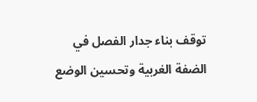توقف بناء جدار الفصل في الضفة الغربية وتحسين الوضع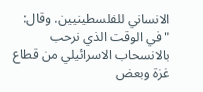الانساني للفلسطينيين. وقال: "في الوقت الذي نرحب بالانسحاب الاسرائيلي من قطاع غزة وبعض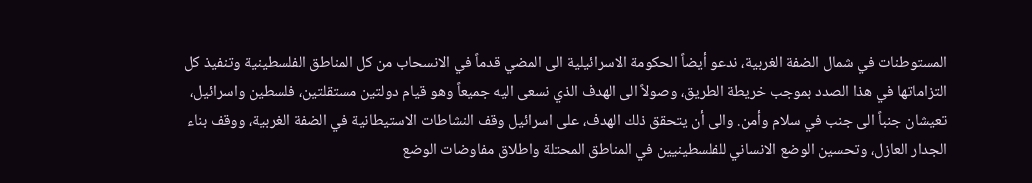المستوطنات في شمال الضفة الغربية، ندعو أيضاً الحكومة الاسرائيلية الى المضي قدماً في الانسحاب من كل المناطق الفلسطينية وتنفيذ كل التزاماتها في هذا الصدد بموجب خريطة الطريق، وصولاً الى الهدف الذي نسعى اليه جميعاً وهو قيام دولتين مستقلتين، فلسطين واسرائيل، تعيشان جنباً الى جنب في سلام وأمن. والى أن يتحقق ذلك الهدف، على اسرائيل وقف النشاطات الاستيطانية في الضفة الغربية، ووقف بناء الجدار العازل، وتحسين الوضع الانساني للفلسطينيين في المناطق المحتلة واطلاق مفاوضات الوضع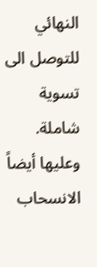النهائي للتوصل الى تسوية شاملة. وعليها أيضاً الانسحاب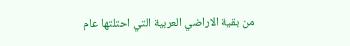من بقية الاراضي العربية التي احتلتها عام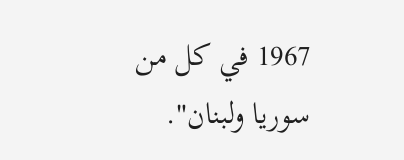1967 في كل من سوريا ولبنان".